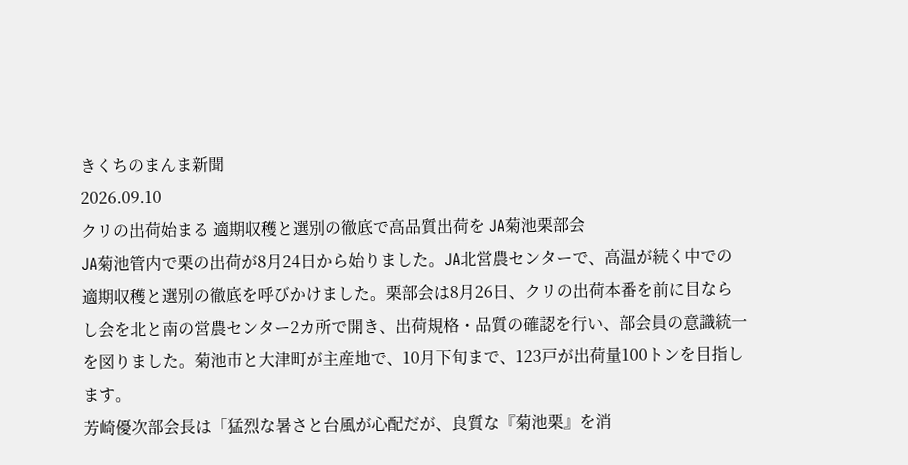きくちのまんま新聞
2026.09.10
クリの出荷始まる 適期収穫と選別の徹底で高品質出荷を JA菊池栗部会
JA菊池管内で栗の出荷が8月24日から始りました。JA北営農センターで、高温が続く中での適期収穫と選別の徹底を呼びかけました。栗部会は8月26日、クリの出荷本番を前に目ならし会を北と南の営農センター2カ所で開き、出荷規格・品質の確認を行い、部会員の意識統一を図りました。菊池市と大津町が主産地で、10月下旬まで、123戸が出荷量100トンを目指します。
芳崎優次部会長は「猛烈な暑さと台風が心配だが、良質な『菊池栗』を消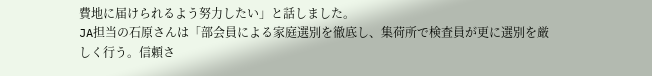費地に届けられるよう努力したい」と話しました。
JA担当の石原さんは「部会員による家庭選別を徹底し、集荷所で検査員が更に選別を厳しく行う。信頼さ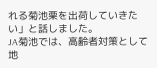れる菊池栗を出荷していきたい」と話しました。
JA菊池では、高齢者対策として地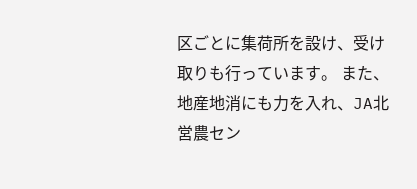区ごとに集荷所を設け、受け取りも行っています。 また、地産地消にも力を入れ、JA北営農セン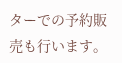ターでの予約販売も行います。